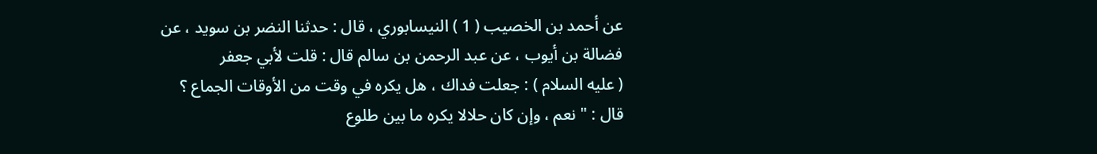عن أحمد بن الخصيب ( 1 ) النيسابوري ، قال : حدثنا النضر بن سويد ، عن
فضالة بن أيوب ، عن عبد الرحمن بن سالم قال : قلت لأبي جعفر
( عليه السلام ) : جعلت فداك ، هل يكره في وقت من الأوقات الجماع ؟
قال : " نعم ، وإن كان حلالا يكره ما بين طلوع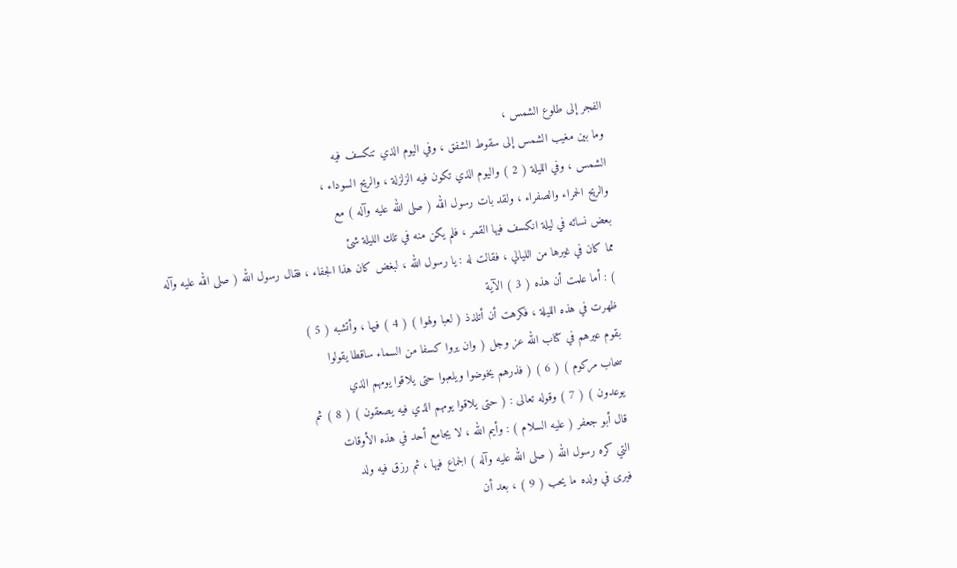الفجر إلى طلوع الشمس ،
وما بين مغيب الشمس إلى سقوط الشفق ، وفي اليوم الذي تنكسف فيه
الشمس ، وفي الليلة ( 2 ) واليوم الذي تكون فيه الزلزلة ، والريح السوداء ،
والريح الحمراء والصفراء ، ولقد بات رسول الله ( صلى الله عليه وآله ) مع
بعض نسائه في ليلة انكسف فيها القمر ، فلم يكن منه في تلك الليلة شئ
مما كان في غيرها من الليالي ، فقالت له : يا رسول الله ، لبغض كان هذا الجفاء ، فقال رسول الله ( صلى الله عليه وآله ) : أما علمت أن هذه ( 3 ) الآية
ظهرت في هذه الليلة ، فكرهت أن أتلذذ ( لعبا ولهوا ) ( 4 ) فيها ، وأتشبه ( 5 )
بقوم عيرهم في كتاب الله عز وجل ( وان يروا كسفا من السماء ساقطا يقولوا
سحاب مركوم ) ( 6 ) ( فذرهم يخوضوا ويلعبوا حتى يلاقوا يومهم الذي
يوعدون ) ( 7 ) وقوله تعالى : ( حتى يلاقوا يومهم الذي فيه يصعقون ) ( 8 ) ثم
قال أبو جعفر ( عليه السلام ) : وأيم الله ، لا يجامع أحد في هذه الأوقات
التي كره رسول الله ( صلى الله عليه وآله ) الجماع فيها ، ثم رزق فيه ولد
فيرى في ولده ما يحب ( 9 ) ، بعد أن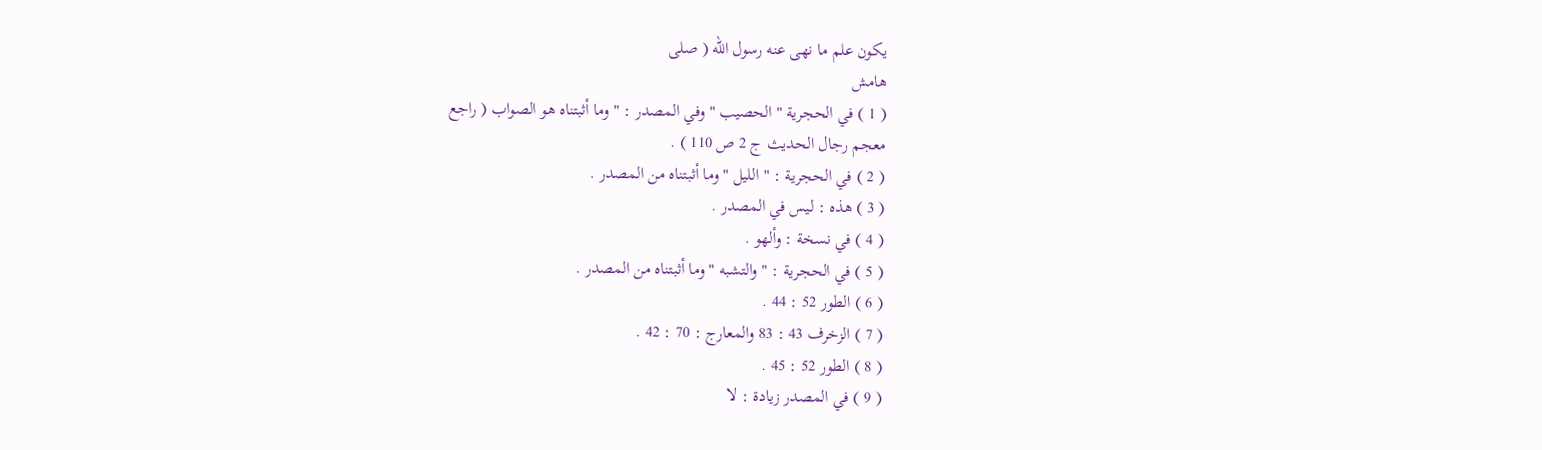يكون علم ما نهى عنه رسول الله ( صلى
هامش
( 1 ) في الحجرية " الحصيب " وفي المصدر : " وما أثبتناه هو الصواب ( راجع
معجم رجال الحديث ج 2 ص 110 ) .
( 2 ) في الحجرية : " الليل " وما أثبتناه من المصدر .
( 3 ) هذه : ليس في المصدر .
( 4 ) في نسخة : وألهو .
( 5 ) في الحجرية : " والتشبه " وما أثبتناه من المصدر .
( 6 ) الطور 52 : 44 .
( 7 ) الزخرف 43 : 83 والمعارج : 70 : 42 .
( 8 ) الطور 52 : 45 .
( 9 ) في المصدر زيادة : لا